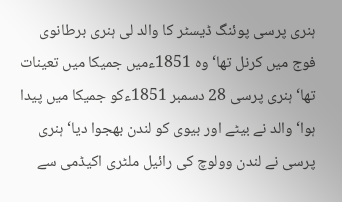ہنری پرسی پوئنگ ڈیسٹر کا والد لی ہنری برطانوی فوج میں کرنل تھا‘ وہ 1851ءمیں جمیکا میں تعینات تھا‘ ہنری پرسی 28 دسمبر 1851ءکو جمیکا میں پیدا ہوا‘ والد نے بیٹے اور بیوی کو لندن بھجوا دیا‘ ہنری پرسی نے لندن وولوچ کی رائیل ملٹری اکیڈمی سے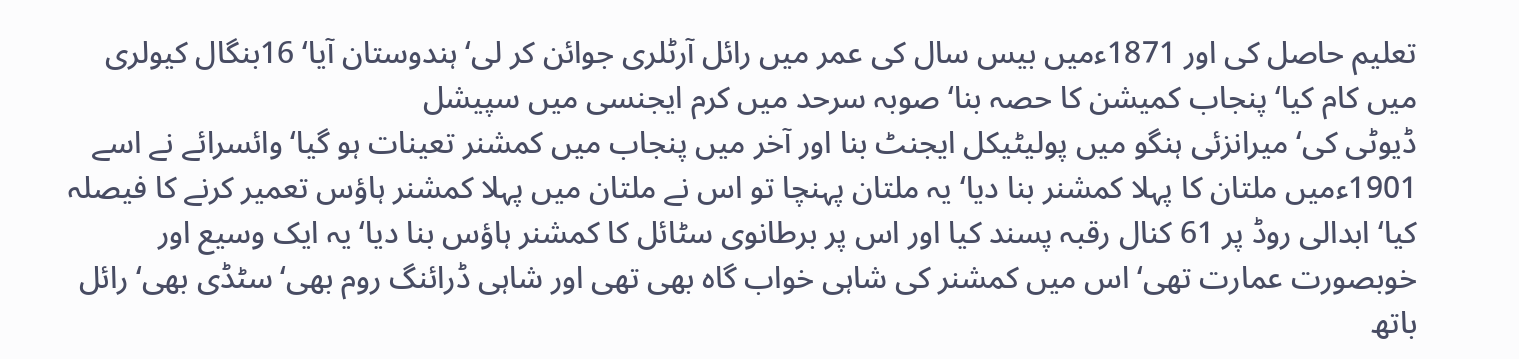تعلیم حاصل کی اور 1871ءمیں بیس سال کی عمر میں رائل آرٹلری جوائن کر لی‘ ہندوستان آیا‘ 16بنگال کیولری میں کام کیا‘ پنجاب کمیشن کا حصہ بنا‘ صوبہ سرحد میں کرم ایجنسی میں سپیشل
ڈیوٹی کی‘ میرانزئی ہنگو میں پولیٹیکل ایجنٹ بنا اور آخر میں پنجاب میں کمشنر تعینات ہو گیا‘ وائسرائے نے اسے 1901ءمیں ملتان کا پہلا کمشنر بنا دیا‘ یہ ملتان پہنچا تو اس نے ملتان میں پہلا کمشنر ہاؤس تعمیر کرنے کا فیصلہ کیا‘ ابدالی روڈ پر 61 کنال رقبہ پسند کیا اور اس پر برطانوی سٹائل کا کمشنر ہاؤس بنا دیا‘ یہ ایک وسیع اور خوبصورت عمارت تھی‘ اس میں کمشنر کی شاہی خواب گاہ بھی تھی اور شاہی ڈرائنگ روم بھی‘ سٹڈی بھی‘ رائل باتھ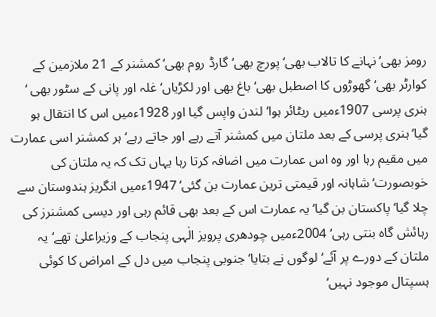رومز بھی‘ نہانے کا تالاب بھی‘ پورچ بھی‘ گارڈ روم بھی‘ کمشنر کے 21 ملازمین کے کوارٹر بھی‘ گھوڑوں کا اصطبل بھی‘ باغ بھی اور لکڑیاں‘ غلہ اور پانی کے سٹور بھی ‘ ہنری پرسی 1907ءمیں ریٹائر ہوا‘ لندن واپس گیا اور 1928ءمیں اس کا انتقال ہو گیا‘ہنری پرسی کے بعد ملتان میں کمشنر آتے رہے اور جاتے رہے‘ ہر کمشنر اسی عمارت میں مقیم رہا اور وہ اس عمارت میں اضافہ کرتا رہا یہاں تک کہ یہ ملتان کی خوبصورت‘ شاہانہ اور قیمتی ترین عمارت بن گئی‘ 1947ءمیں انگریز ہندوستان سے چلا گیا‘ پاکستان بن گیا‘ یہ عمارت اس کے بعد بھی قائم رہی اور دیسی کمشنرز کی رہائش گاہ بنتی رہی‘ 2004ءمیں چودھری پرویز الٰہی پنجاب کے وزیراعلیٰ تھے‘ یہ ملتان کے دورے پر آئے‘ لوگوں نے بتایا‘ جنوبی پنجاب میں دل کے امراض کا کوئی ہسپتال موجود نہیں‘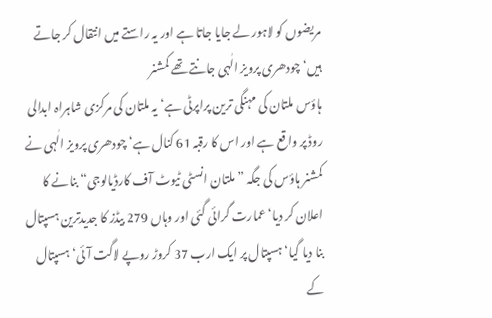مریضوں کو لاہور لے جایا جاتا ہے اور یہ راستے میں انتقال کر جاتے ہیں‘ چودھری پرویز الٰہی جانتے تھے کمشنر
ہاؤس ملتان کی مہنگی ترین پراپرٹی ہے‘ یہ ملتان کی مرکزی شاہراہ ابدالی روڈ پر واقع ہے اور اس کا رقبہ 61 کنال ہے‘ چودھری پرویز الٰہی نے کمشنر ہاؤس کی جگہ ”ملتان انسٹی ٹیوٹ آف کارڈیالوجی“ بنانے کا اعلان کر دیا‘ عمارت گرائی گئی اور وہاں 279 بیڈز کا جدیدترین ہسپتال بنا دیا گیا‘ ہسپتال پر ایک ارب 37 کروڑ روپے لاگت آئی‘ ہسپتال کے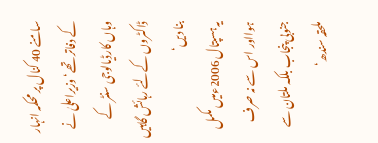سامنے 40 کنال پر محکمہ انہار کے دفاتر تھے‘ وزیراعلیٰ نے وہاں کارڈیالوجی سنٹر کے ڈاکٹروں کےلئے رہائش گاہیں بنا دیں‘
یہ ہسپتال 2006ءمیں مکمل ہوااور اس سے نہ صرف جنوبی پنجاب بلکہ ملتان سے ملحقہ سندھ‘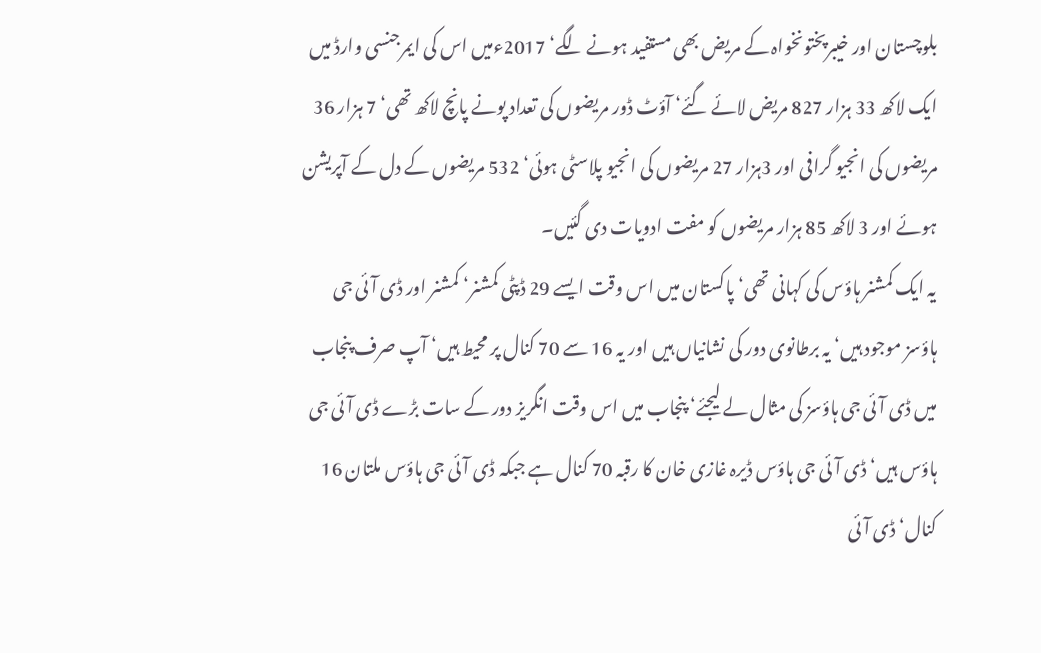بلوچستان اور خیبرپختونخواہ کے مریض بھی مستفید ہونے لگے‘ 2017ءمیں اس کی ایمرجنسی وارڈ میں ایک لاکھ 33 ہزار 827 مریض لائے گئے‘ آؤٹ ڈور مریضوں کی تعداد پونے پانچ لاکھ تھی‘ 7 ہزار 36 مریضوں کی انجیو گرافی اور 3ہزار 27 مریضوں کی انجیو پلاسٹی ہوئی‘ 532 مریضوں کے دل کے آپریشن ہوئے اور 3 لاکھ 85 ہزار مریضوں کو مفت ادویات دی گئیں۔
یہ ایک کمشنر ہاؤس کی کہانی تھی‘ پاکستان میں اس وقت ایسے 29 ڈپٹی کمشنر‘ کمشنر اور ڈی آئی جی ہاؤسز موجود ہیں‘ یہ برطانوی دور کی نشانیاں ہیں اور یہ 16 سے 70 کنال پر محیط ہیں‘ آپ صرف پنجاب میں ڈی آئی جی ہاؤسز کی مثال لے لیجئے‘ پنجاب میں اس وقت انگریز دور کے سات بڑے ڈی آئی جی ہاؤس ہیں‘ ڈی آئی جی ہاؤس ڈیرہ غازی خان کا رقبہ 70 کنال ہے جبکہ ڈی آئی جی ہاؤس ملتان 16 کنال‘ ڈی آئی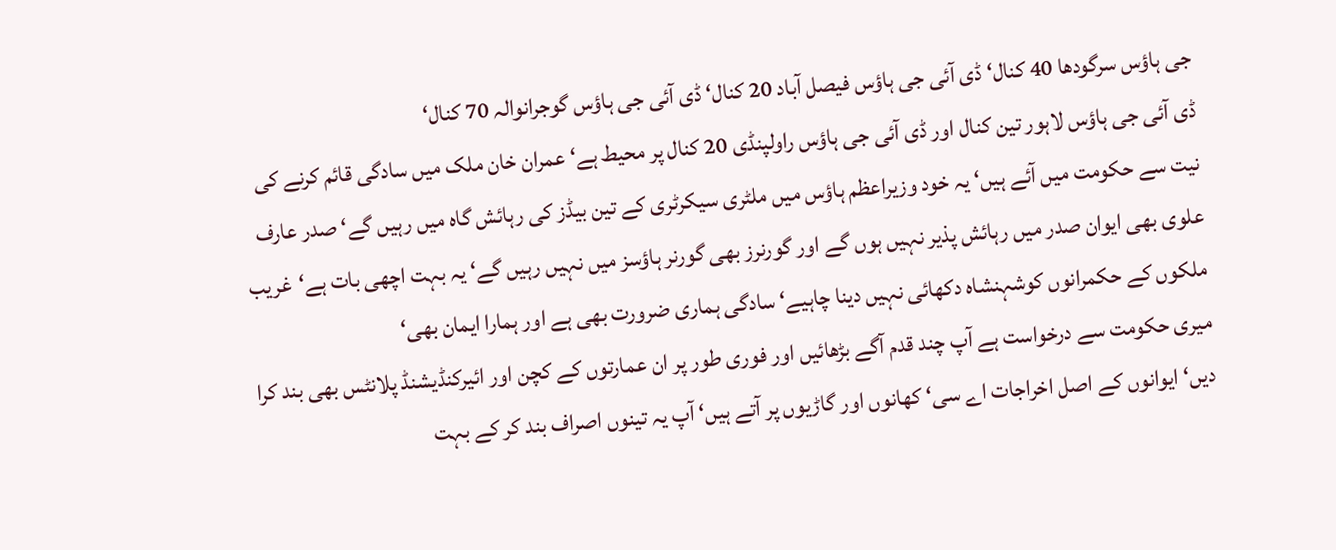جی ہاؤس سرگودھا 40 کنال‘ ڈی آئی جی ہاؤس فیصل آباد 20 کنال‘ ڈی آئی جی ہاؤس گوجرانوالہ 70 کنال‘
ڈی آئی جی ہاؤس لاہور تین کنال اور ڈی آئی جی ہاؤس راولپنڈی 20 کنال پر محیط ہے‘ عمران خان ملک میں سادگی قائم کرنے کی نیت سے حکومت میں آئے ہیں‘ یہ خود وزیراعظم ہاؤس میں ملٹری سیکرٹری کے تین بیڈز کی رہائش گاہ میں رہیں گے‘ صدر عارف علوی بھی ایوان صدر میں رہائش پذیر نہیں ہوں گے اور گورنرز بھی گورنر ہاؤسز میں نہیں رہیں گے‘ یہ بہت اچھی بات ہے‘غریب ملکوں کے حکمرانوں کوشہنشاہ دکھائی نہیں دینا چاہیے‘ سادگی ہماری ضرورت بھی ہے اور ہمارا ایمان بھی‘
میری حکومت سے درخواست ہے آپ چند قدم آگے بڑھائیں اور فوری طور پر ان عمارتوں کے کچن اور ائیرکنڈیشنڈ پلانٹس بھی بند کرا دیں‘ ایوانوں کے اصل اخراجات اے سی‘ کھانوں اور گاڑیوں پر آتے ہیں‘ آپ یہ تینوں اصراف بند کر کے بہت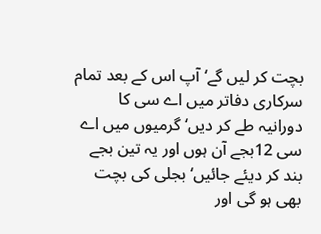بچت کر لیں گے‘ آپ اس کے بعد تمام سرکاری دفاتر میں اے سی کا دورانیہ طے کر دیں‘ گرمیوں میں اے سی 12بجے آن ہوں اور یہ تین بجے بند کر دیئے جائیں‘ بجلی کی بچت بھی ہو گی اور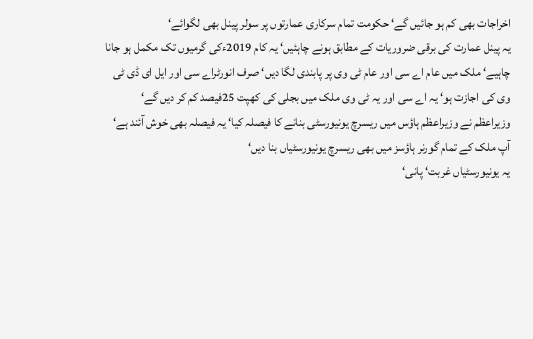اخراجات بھی کم ہو جائیں گے‘ حکومت تمام سرکاری عمارتوں پر سولر پینل بھی لگوائے‘
یہ پینل عمارت کی برقی ضروریات کے مطابق ہونے چاہئیں‘ یہ کام 2019ءکی گرمیوں تک مکمل ہو جانا چاہیے‘ ملک میں عام اے سی اور عام ٹی وی پر پابندی لگا دیں‘ صرف انورٹراے سی اور ایل ای ڈی ٹی وی کی اجازت ہو‘ یہ اے سی اور یہ ٹی وی ملک میں بجلی کی کھپت 25فیصد کم کر دیں گے‘ وزیراعظم نے وزیراعظم ہاؤس میں ریسرچ یونیورسٹی بنانے کا فیصلہ کیا‘ یہ فیصلہ بھی خوش آئند ہے‘ آپ ملک کے تمام گورنر ہاؤسز میں بھی ریسرچ یونیورسٹیاں بنا دیں‘
یہ یونیورسٹیاں غربت‘ پانی‘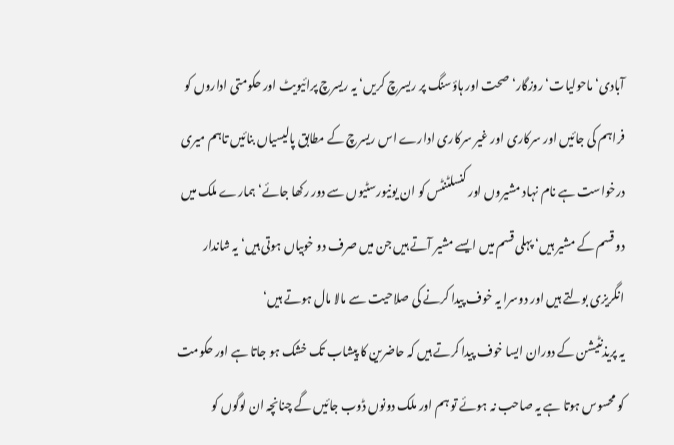آبادی‘ ماحولیات‘ روزگار‘ صحت اور ہاؤسنگ پر ریسرچ کریں‘ یہ ریسرچ پرائیویٹ اور حکومتی اداروں کو فراہم کی جائیں اور سرکاری اور غیر سرکاری ادارے اس ریسرچ کے مطابق پالیسیاں بنائیں تاہم میری درخواست ہے نام نہاد مشیروں اور کنسلٹنٹس کو ان یونیورسٹیوں سے دور رکھا جائے‘ ہمارے ملک میں دو قسم کے مشیر ہیں‘ پہلی قسم میں ایسے مشیر آتے ہیں جن میں صرف دو خوبیاں ہوتی ہیں‘ یہ شاندار انگریزی بولتے ہیں اور دوسرا یہ خوف پیدا کرنے کی صلاحیت سے مالا مال ہوتے ہیں‘
یہ پریذنٹیشن کے دوران ایسا خوف پیدا کرتے ہیں کہ حاضرین کا پیشاب تک خشک ہو جاتا ہے اور حکومت کو محسوس ہوتا ہے یہ صاحب نہ ہوئے تو ہم اور ملک دونوں ڈوب جائیں گے چنانچہ ان لوگوں کو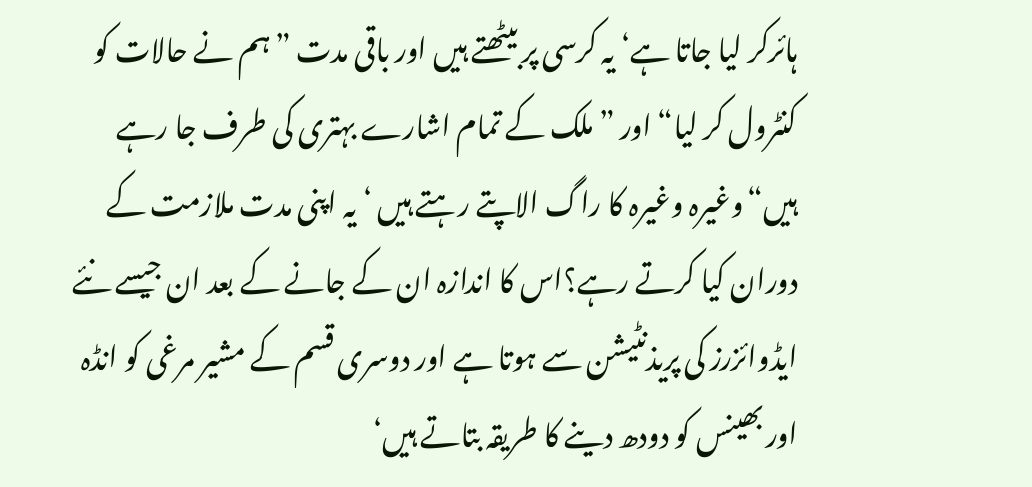ہائرکر لیا جاتا ہے‘ یہ کرسی پر بیٹھتے ہیں اور باقی مدت ”ہم نے حالات کو کنٹرول کر لیا“ اور ”ملک کے تمام اشارے بہتری کی طرف جا رہے ہیں“وغیرہ وغیرہ کا راگ الاپتے رہتے ہیں ‘یہ اپنی مدت ملازمت کے دوران کیا کرتے رہے؟اس کا اندازہ ان کے جانے کے بعد ان جیسے نئے ایڈوائزرز کی پریذنٹیشن سے ہوتا ہے اور دوسری قسم کے مشیر مرغی کو انڈہ اور بھینس کو دودھ دینے کا طریقہ بتاتے ہیں‘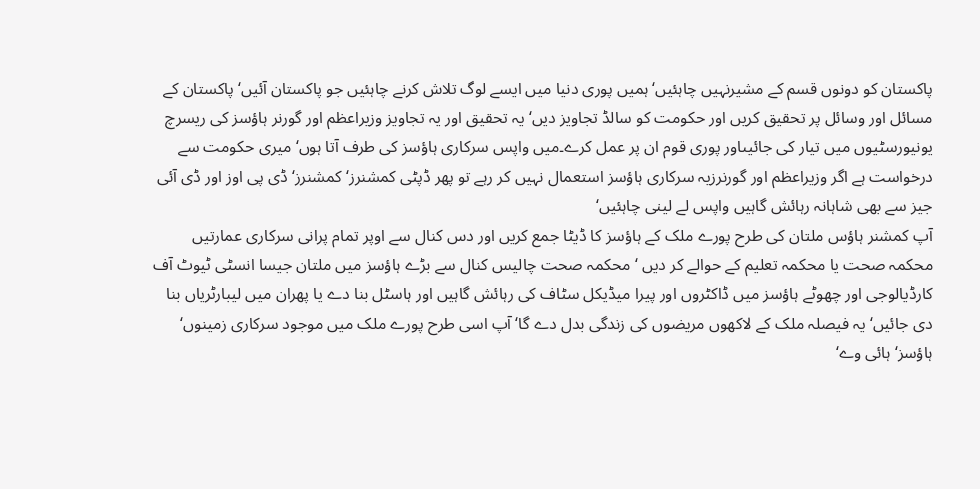پاکستان کو دونوں قسم کے مشیرنہیں چاہئیں‘ ہمیں پوری دنیا میں ایسے لوگ تلاش کرنے چاہئیں جو پاکستان آئیں‘ پاکستان کے مسائل اور وسائل پر تحقیق کریں اور حکومت کو سالڈ تجاویز دیں‘ یہ تحقیق اور یہ تجاویز وزیراعظم اور گورنر ہاؤسز کی ریسرچ یونیورسٹیوں میں تیار کی جائیںاور پوری قوم ان پر عمل کرے۔میں واپس سرکاری ہاؤسز کی طرف آتا ہوں‘میری حکومت سے درخواست ہے اگر وزیراعظم اور گورنرزیہ سرکاری ہاؤسز استعمال نہیں کر رہے تو پھر ڈپٹی کمشنرز‘ کمشنرز‘ ڈی پی اوز اور ڈی آئی جیز سے بھی شاہانہ رہائش گاہیں واپس لے لینی چاہئیں‘
آپ کمشنر ہاؤس ملتان کی طرح پورے ملک کے ہاؤسز کا ڈیٹا جمع کریں اور دس کنال سے اوپر تمام پرانی سرکاری عمارتیں محکمہ صحت یا محکمہ تعلیم کے حوالے کر دیں ‘ محکمہ صحت چالیس کنال سے بڑے ہاؤسز میں ملتان جیسا انسٹی ٹیوٹ آف کارڈیالوجی اور چھوٹے ہاؤسز میں ڈاکٹروں اور پیرا میڈیکل سٹاف کی رہائش گاہیں اور ہاسٹل بنا دے یا پھران میں لیبارٹریاں بنا دی جائیں‘ یہ فیصلہ ملک کے لاکھوں مریضوں کی زندگی بدل دے گا‘ آپ اسی طرح پورے ملک میں موجود سرکاری زمینوں‘ ہاؤسز‘ ہائی وے‘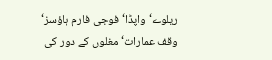ریلوے‘ واپڈا‘ فوجی فارم ہاؤسز‘ وقف عمارات‘ مغلوں کے دور کی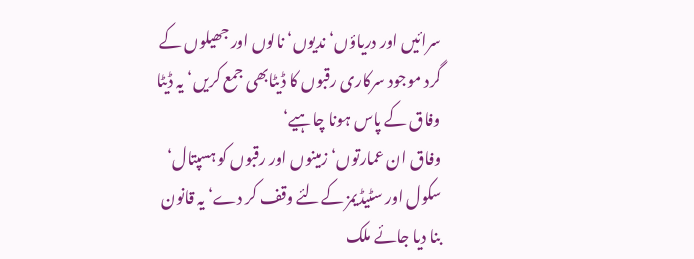سرائیں اور دریاؤں‘ ندیوں‘ نالوں اور جھیلوں کے گرد موجود سرکاری رقبوں کا ڈیٹابھی جمع کریں‘ یہ ڈیٹا وفاق کے پاس ہونا چاہیے‘
وفاق ان عمارتوں‘ زمینوں اور رقبوں کو ہسپتال‘ سکول اور سٹیڈیمز کےلئے وقف کر دے‘ یہ قانون بنا دیا جائے ملک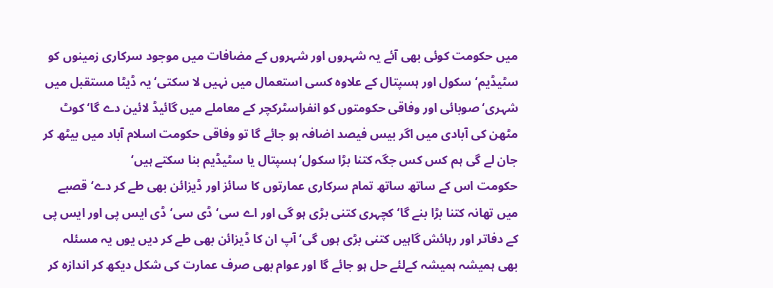میں حکومت کوئی بھی آئے یہ شہروں اور شہروں کے مضافات میں موجود سرکاری زمینوں کو سٹیڈیم‘ سکول اور ہسپتال کے علاوہ کسی استعمال میں نہیں لا سکتی‘ یہ ڈیٹا مستقبل میں شہری‘ صوبائی اور وفاقی حکومتوں کو انفراسٹرکچر کے معاملے میں گائیڈ لائین دے گا‘ کوٹ مٹھن کی آبادی میں اگر بیس فیصد اضافہ ہو جائے گا تو وفاقی حکومت اسلام آباد میں بیٹھ کر جان لے گی ہم کس کس جگہ کتنا بڑا سکول‘ ہسپتال یا سٹیڈیم بنا سکتے ہیں‘
حکومت اس کے ساتھ ساتھ تمام سرکاری عمارتوں کا سائز اور ڈیزائن بھی طے کر دے‘ قصبے میں تھانہ کتنا بڑا بنے گا‘ کچہری کتنی بڑی ہو گی اور اے سی‘ ڈی سی‘ ڈی ایس پی اور ایس پی کے دفاتر اور رہائش گاہیں کتنی بڑی ہوں گی‘ آپ ان کا ڈیزائن بھی طے کر دیں یوں یہ مسئلہ بھی ہمیشہ ہمیشہ کےلئے حل ہو جائے گا اور عوام بھی صرف عمارت کی شکل دیکھ کر اندازہ کر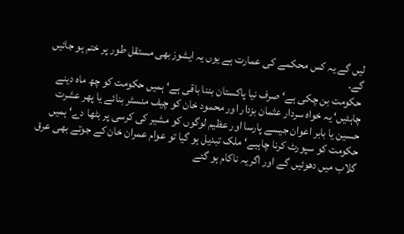لیں گے یہ کس محکمے کی عمارت ہے یوں یہ ایشوزبھی مستقل طور پر ختم ہو جائیں گے۔
حکومت بن چکی ہے‘ صرف نیا پاکستان بننا باقی ہے‘ ہمیں حکومت کو چھ ماہ دینے چاہئیں‘ یہ خواہ سردار عثمان بزدار اور محمود خان کو چیف منسٹر بنائے یا پھر عشرت حسین یا بابر اعوان جیسے پارسا اور عظیم لوگوں کو مشیر کی کرسی پر بٹھا دے‘ ہمیں حکومت کو سپورٹ کرنا چاہیے‘ ملک تبدیل ہو گیا تو عوام عمران خان کے جوتے بھی عرق گلاب میں دھوئیں گے اور اگریہ ناکام ہو گئے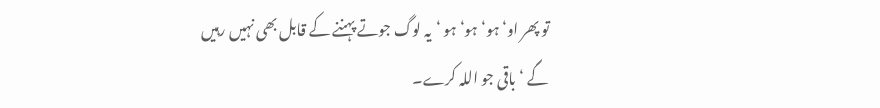تو پھر او‘ ہو‘ہو‘ ہو ‘یہ لوگ جوتے پہننے کے قابل بھی نہیں رہیں گے ‘باقی جو اللہ کرے۔